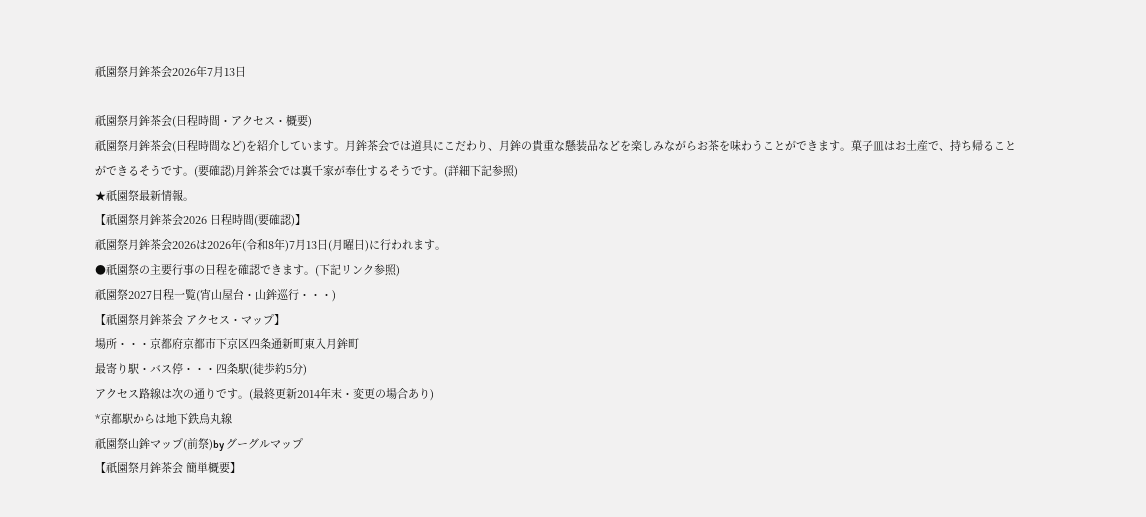祇園祭月鉾茶会2026年7月13日

祇園祭月鉾茶会(日程時間・アクセス・概要)
祇園祭月鉾茶会(日程時間など)を紹介しています。月鉾茶会では道具にこだわり、月鉾の貴重な懸装品などを楽しみながらお茶を味わうことができます。菓子皿はお土産で、持ち帰ることができるそうです。(要確認)月鉾茶会では裏千家が奉仕するそうです。(詳細下記参照)
★祇園祭最新情報。
【祇園祭月鉾茶会2026 日程時間(要確認)】
祇園祭月鉾茶会2026は2026年(令和8年)7月13日(月曜日)に行われます。
●祇園祭の主要行事の日程を確認できます。(下記リンク参照)
祇園祭2027日程一覧(宵山屋台・山鉾巡行・・・)
【祇園祭月鉾茶会 アクセス・マップ】
場所・・・京都府京都市下京区四条通新町東入月鉾町
最寄り駅・バス停・・・四条駅(徒歩約5分)
アクセス路線は次の通りです。(最終更新2014年末・変更の場合あり)
*京都駅からは地下鉄烏丸線
祇園祭山鉾マップ(前祭)by グーグルマップ
【祇園祭月鉾茶会 簡単概要】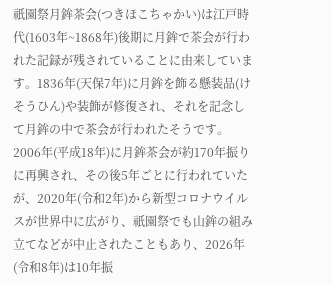祇園祭月鉾茶会(つきほこちゃかい)は江戸時代(1603年~1868年)後期に月鉾で茶会が行われた記録が残されていることに由来しています。1836年(天保7年)に月鉾を飾る懸装品(けそうひん)や装飾が修復され、それを記念して月鉾の中で茶会が行われたそうです。2006年(平成18年)に月鉾茶会が約170年振りに再興され、その後5年ごとに行われていたが、2020年(令和2年)から新型コロナウイルスが世界中に広がり、祇園祭でも山鉾の組み立てなどが中止されたこともあり、2026年(令和8年)は10年振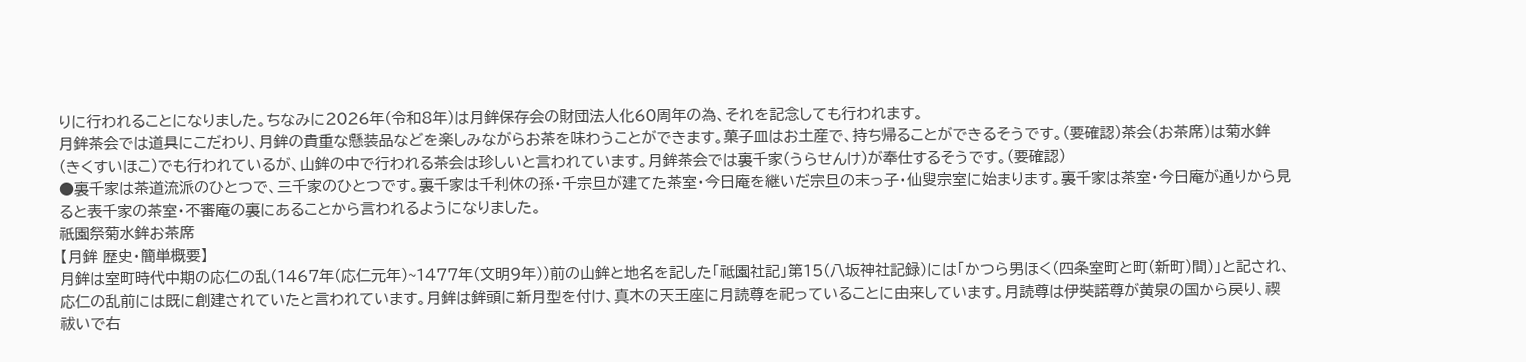りに行われることになりました。ちなみに2026年(令和8年)は月鉾保存会の財団法人化60周年の為、それを記念しても行われます。
月鉾茶会では道具にこだわり、月鉾の貴重な懸装品などを楽しみながらお茶を味わうことができます。菓子皿はお土産で、持ち帰ることができるそうです。(要確認)茶会(お茶席)は菊水鉾(きくすいほこ)でも行われているが、山鉾の中で行われる茶会は珍しいと言われています。月鉾茶会では裏千家(うらせんけ)が奉仕するそうです。(要確認)
●裏千家は茶道流派のひとつで、三千家のひとつです。裏千家は千利休の孫・千宗旦が建てた茶室・今日庵を継いだ宗旦の末っ子・仙叟宗室に始まります。裏千家は茶室・今日庵が通りから見ると表千家の茶室・不審庵の裏にあることから言われるようになりました。
祇園祭菊水鉾お茶席
【月鉾 歴史・簡単概要】
月鉾は室町時代中期の応仁の乱(1467年(応仁元年)~1477年(文明9年))前の山鉾と地名を記した「祗園社記」第15(八坂神社記録)には「かつら男ほく(四条室町と町(新町)間)」と記され、応仁の乱前には既に創建されていたと言われています。月鉾は鉾頭に新月型を付け、真木の天王座に月読尊を祀っていることに由来しています。月読尊は伊奘諾尊が黄泉の国から戻り、禊祓いで右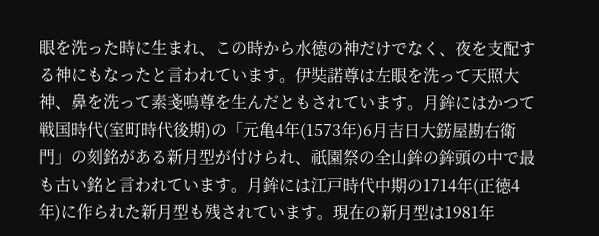眼を洗った時に生まれ、この時から水徳の神だけでなく、夜を支配する神にもなったと言われています。伊奘諾尊は左眼を洗って天照大神、鼻を洗って素戔嗚尊を生んだともされています。月鉾にはかつて戦国時代(室町時代後期)の「元亀4年(1573年)6月吉日大錺屋勘右衛門」の刻銘がある新月型が付けられ、祇園祭の全山鉾の鉾頭の中で最も古い銘と言われています。月鉾には江戸時代中期の1714年(正徳4年)に作られた新月型も残されています。現在の新月型は1981年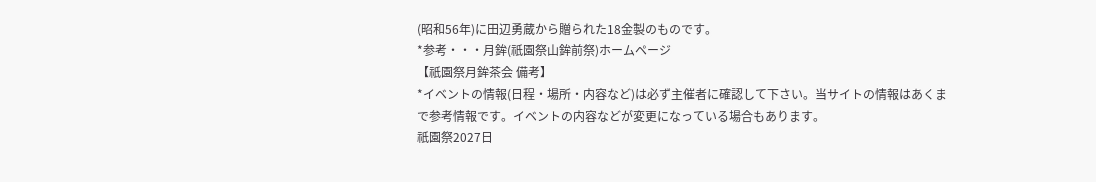(昭和56年)に田辺勇蔵から贈られた18金製のものです。
*参考・・・月鉾(祇園祭山鉾前祭)ホームページ
【祇園祭月鉾茶会 備考】
*イベントの情報(日程・場所・内容など)は必ず主催者に確認して下さい。当サイトの情報はあくまで参考情報です。イベントの内容などが変更になっている場合もあります。
祇園祭2027日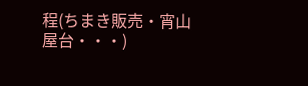程(ちまき販売・宵山屋台・・・)